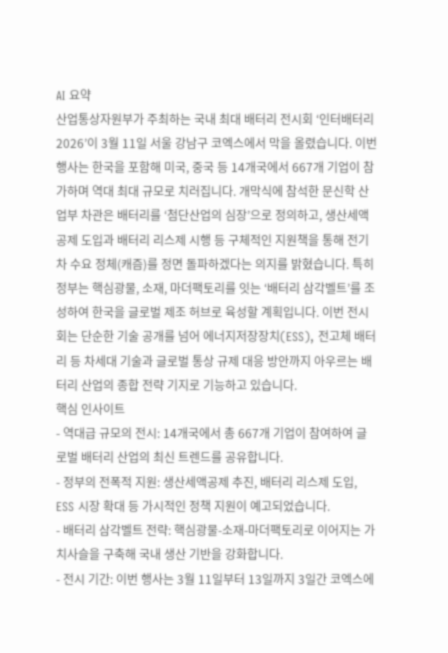AI 요약
산업통상자원부가 주최하는 국내 최대 배터리 전시회 ‘인터배터리 2026’이 3월 11일 서울 강남구 코엑스에서 막을 올렸습니다. 이번 행사는 한국을 포함해 미국, 중국 등 14개국에서 667개 기업이 참가하며 역대 최대 규모로 치러집니다. 개막식에 참석한 문신학 산업부 차관은 배터리를 ‘첨단산업의 심장’으로 정의하고, 생산세액공제 도입과 배터리 리스제 시행 등 구체적인 지원책을 통해 전기차 수요 정체(캐즘)를 정면 돌파하겠다는 의지를 밝혔습니다. 특히 정부는 핵심광물, 소재, 마더팩토리를 잇는 ‘배터리 삼각벨트’를 조성하여 한국을 글로벌 제조 허브로 육성할 계획입니다. 이번 전시회는 단순한 기술 공개를 넘어 에너지저장장치(ESS), 전고체 배터리 등 차세대 기술과 글로벌 통상 규제 대응 방안까지 아우르는 배터리 산업의 종합 전략 기지로 기능하고 있습니다.
핵심 인사이트
- 역대급 규모의 전시: 14개국에서 총 667개 기업이 참여하여 글로벌 배터리 산업의 최신 트렌드를 공유합니다.
- 정부의 전폭적 지원: 생산세액공제 추진, 배터리 리스제 도입, ESS 시장 확대 등 가시적인 정책 지원이 예고되었습니다.
- 배터리 삼각벨트 전략: 핵심광물-소재-마더팩토리로 이어지는 가치사슬을 구축해 국내 생산 기반을 강화합니다.
- 전시 기간: 이번 행사는 3월 11일부터 13일까지 3일간 코엑스에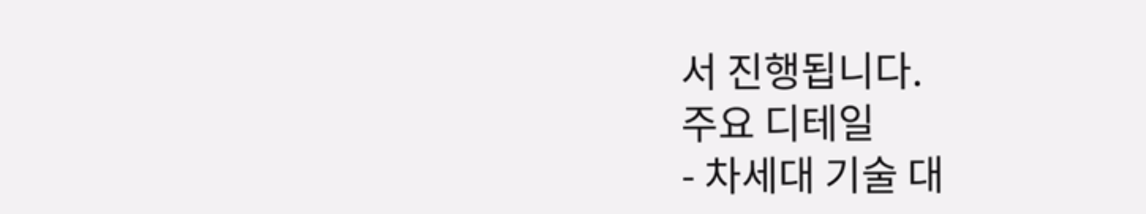서 진행됩니다.
주요 디테일
- 차세대 기술 대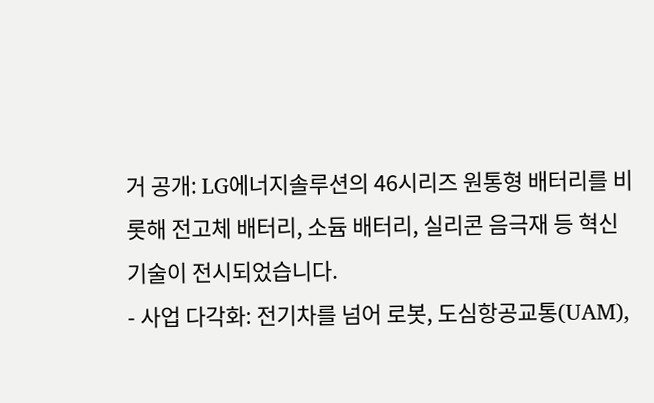거 공개: LG에너지솔루션의 46시리즈 원통형 배터리를 비롯해 전고체 배터리, 소듐 배터리, 실리콘 음극재 등 혁신 기술이 전시되었습니다.
- 사업 다각화: 전기차를 넘어 로봇, 도심항공교통(UAM),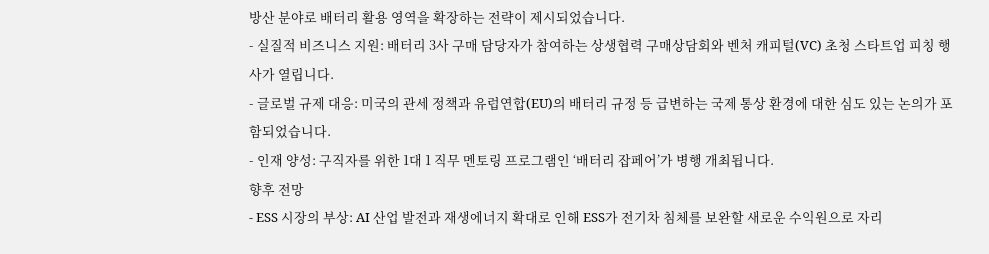방산 분야로 배터리 활용 영역을 확장하는 전략이 제시되었습니다.
- 실질적 비즈니스 지원: 배터리 3사 구매 담당자가 참여하는 상생협력 구매상담회와 벤처 캐피털(VC) 초청 스타트업 피칭 행사가 열립니다.
- 글로벌 규제 대응: 미국의 관세 정책과 유럽연합(EU)의 배터리 규정 등 급변하는 국제 통상 환경에 대한 심도 있는 논의가 포함되었습니다.
- 인재 양성: 구직자를 위한 1대 1 직무 멘토링 프로그램인 ‘배터리 잡페어’가 병행 개최됩니다.
향후 전망
- ESS 시장의 부상: AI 산업 발전과 재생에너지 확대로 인해 ESS가 전기차 침체를 보완할 새로운 수익원으로 자리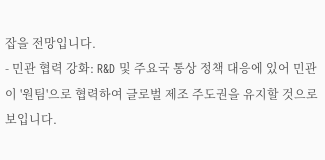잡을 전망입니다.
- 민관 협력 강화: R&D 및 주요국 통상 정책 대응에 있어 민관이 '원팀'으로 협력하여 글로벌 제조 주도권을 유지할 것으로 보입니다.